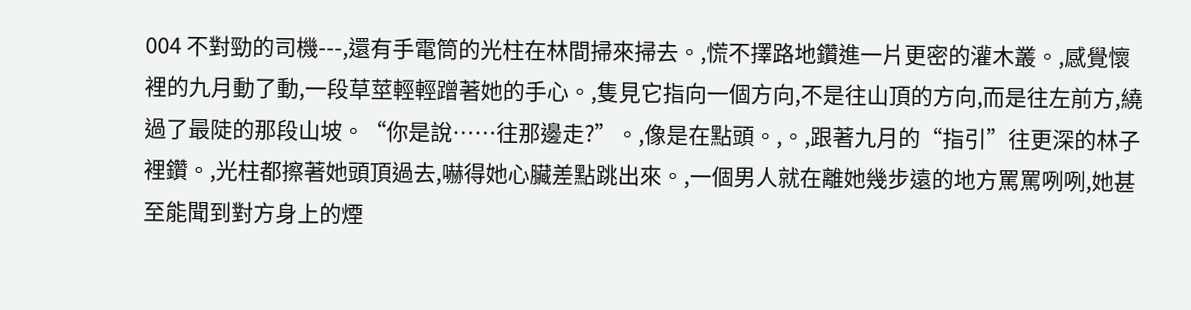004 不對勁的司機---,還有手電筒的光柱在林間掃來掃去。,慌不擇路地鑽進一片更密的灌木叢。,感覺懷裡的九月動了動,一段草莖輕輕蹭著她的手心。,隻見它指向一個方向,不是往山頂的方向,而是往左前方,繞過了最陡的那段山坡。“你是說……往那邊走?”。,像是在點頭。,。,跟著九月的“指引”往更深的林子裡鑽。,光柱都擦著她頭頂過去,嚇得她心臟差點跳出來。,一個男人就在離她幾步遠的地方罵罵咧咧,她甚至能聞到對方身上的煙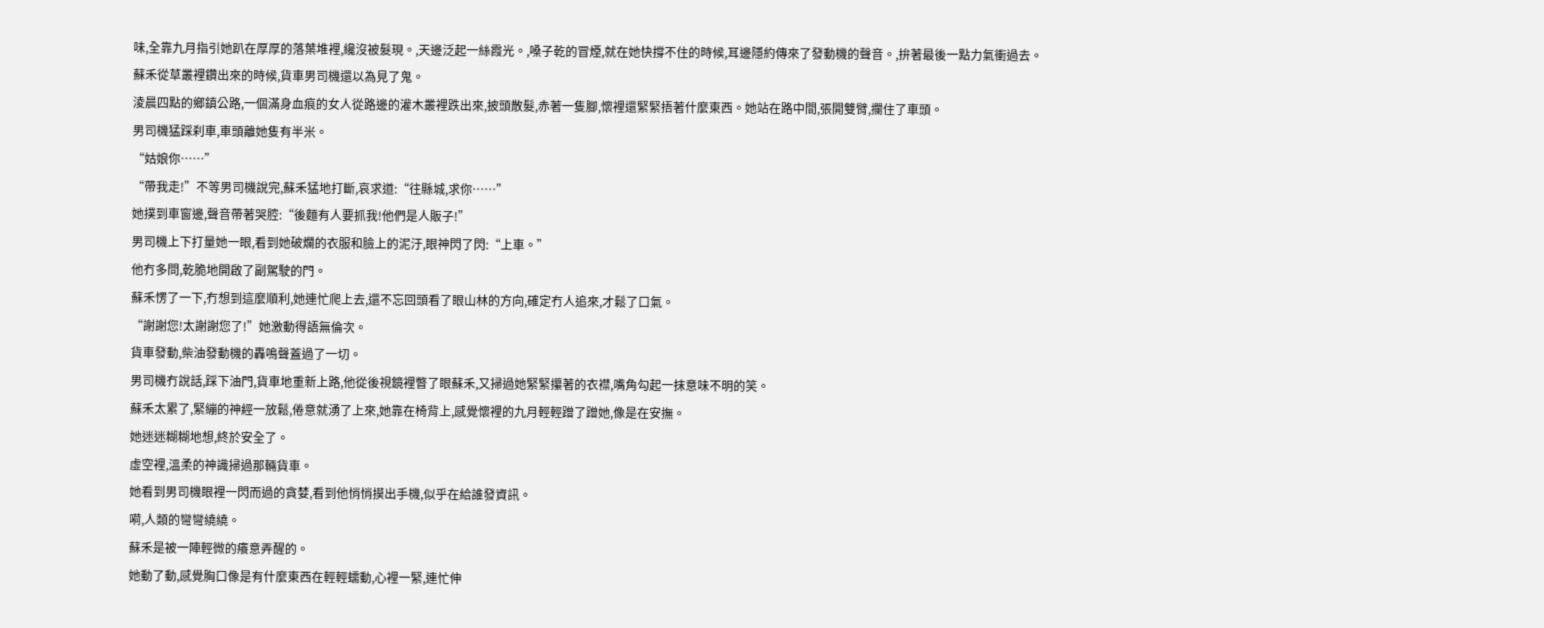味,全靠九月指引她趴在厚厚的落葉堆裡,纔沒被髮現。,天邊泛起一絲霞光。,嗓子乾的冒煙,就在她快撐不住的時候,耳邊隱約傳來了發動機的聲音。,拚著最後一點力氣衝過去。
蘇禾從草叢裡鑽出來的時候,貨車男司機還以為見了鬼。
淩晨四點的鄉鎮公路,一個滿身血痕的女人從路邊的灌木叢裡跌出來,披頭散髮,赤著一隻腳,懷裡還緊緊捂著什麼東西。她站在路中間,張開雙臂,攔住了車頭。
男司機猛踩刹車,車頭離她隻有半米。
“姑娘你……”
“帶我走!”不等男司機說完,蘇禾猛地打斷,哀求道:“往縣城,求你……”
她撲到車窗邊,聲音帶著哭腔:“後麵有人要抓我!他們是人販子!”
男司機上下打量她一眼,看到她破爛的衣服和臉上的泥汙,眼神閃了閃:“上車。”
他冇多問,乾脆地開啟了副駕駛的門。
蘇禾愣了一下,冇想到這麼順利,她連忙爬上去,還不忘回頭看了眼山林的方向,確定冇人追來,才鬆了口氣。
“謝謝您!太謝謝您了!”她激動得語無倫次。
貨車發動,柴油發動機的轟鳴聲蓋過了一切。
男司機冇說話,踩下油門,貨車地重新上路,他從後視鏡裡瞥了眼蘇禾,又掃過她緊緊攥著的衣襟,嘴角勾起一抹意味不明的笑。
蘇禾太累了,緊繃的神經一放鬆,倦意就湧了上來,她靠在椅背上,感覺懷裡的九月輕輕蹭了蹭她,像是在安撫。
她迷迷糊糊地想,終於安全了。
虛空裡,溫柔的神識掃過那輛貨車。
她看到男司機眼裡一閃而過的貪婪,看到他悄悄摸出手機,似乎在給誰發資訊。
嗬,人類的彎彎繞繞。
蘇禾是被一陣輕微的癢意弄醒的。
她動了動,感覺胸口像是有什麼東西在輕輕蠕動,心裡一緊,連忙伸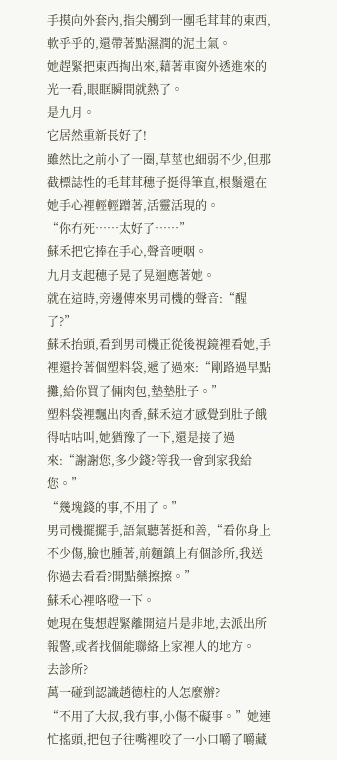手摸向外套內,指尖觸到一團毛茸茸的東西,軟乎乎的,還帶著點濕潤的泥土氣。
她趕緊把東西掏出來,藉著車窗外透進來的光一看,眼眶瞬間就熱了。
是九月。
它居然重新長好了!
雖然比之前小了一圈,草莖也細弱不少,但那截標誌性的毛茸茸穗子挺得筆直,根鬚還在她手心裡輕輕蹭著,活靈活現的。
“你冇死……太好了……”
蘇禾把它捧在手心,聲音哽咽。
九月支起穗子晃了晃迴應著她。
就在這時,旁邊傳來男司機的聲音:“醒了?”
蘇禾抬頭,看到男司機正從後視鏡裡看她,手裡還拎著個塑料袋,遞了過來:“剛路過早點攤,給你買了倆肉包,墊墊肚子。”
塑料袋裡飄出肉香,蘇禾這才感覺到肚子餓得咕咕叫,她猶豫了一下,還是接了過來:“謝謝您,多少錢?等我一會到家我給您。”
“幾塊錢的事,不用了。”
男司機擺擺手,語氣聽著挺和善,“看你身上不少傷,臉也腫著,前麵鎮上有個診所,我送你過去看看?開點藥擦擦。”
蘇禾心裡咯噔一下。
她現在隻想趕緊離開這片是非地,去派出所報警,或者找個能聯絡上家裡人的地方。
去診所?
萬一碰到認識趙德柱的人怎麼辦?
“不用了大叔,我冇事,小傷不礙事。”她連忙搖頭,把包子往嘴裡咬了一小口嚼了嚼藏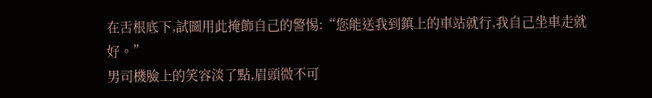在舌根底下,試圖用此掩飾自己的警惕:“您能送我到鎮上的車站就行,我自己坐車走就好。”
男司機臉上的笑容淡了點,眉頭微不可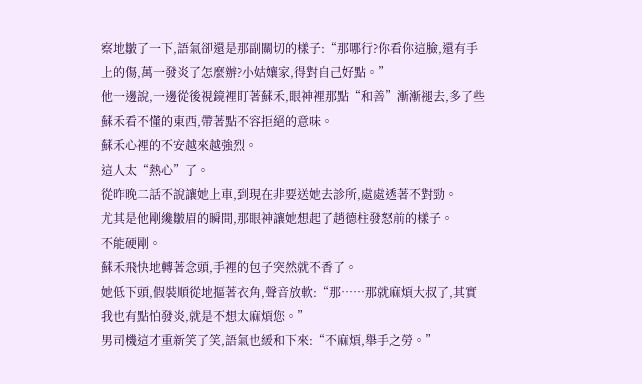察地皺了一下,語氣卻還是那副關切的樣子:“那哪行?你看你這臉,還有手上的傷,萬一發炎了怎麼辦?小姑孃家,得對自己好點。”
他一邊說,一邊從後視鏡裡盯著蘇禾,眼神裡那點“和善”漸漸褪去,多了些蘇禾看不懂的東西,帶著點不容拒絕的意味。
蘇禾心裡的不安越來越強烈。
這人太“熱心”了。
從昨晚二話不說讓她上車,到現在非要送她去診所,處處透著不對勁。
尤其是他剛纔皺眉的瞬間,那眼神讓她想起了趙德柱發怒前的樣子。
不能硬剛。
蘇禾飛快地轉著念頭,手裡的包子突然就不香了。
她低下頭,假裝順從地摳著衣角,聲音放軟:“那……那就麻煩大叔了,其實我也有點怕發炎,就是不想太麻煩您。”
男司機這才重新笑了笑,語氣也緩和下來:“不麻煩,舉手之勞。”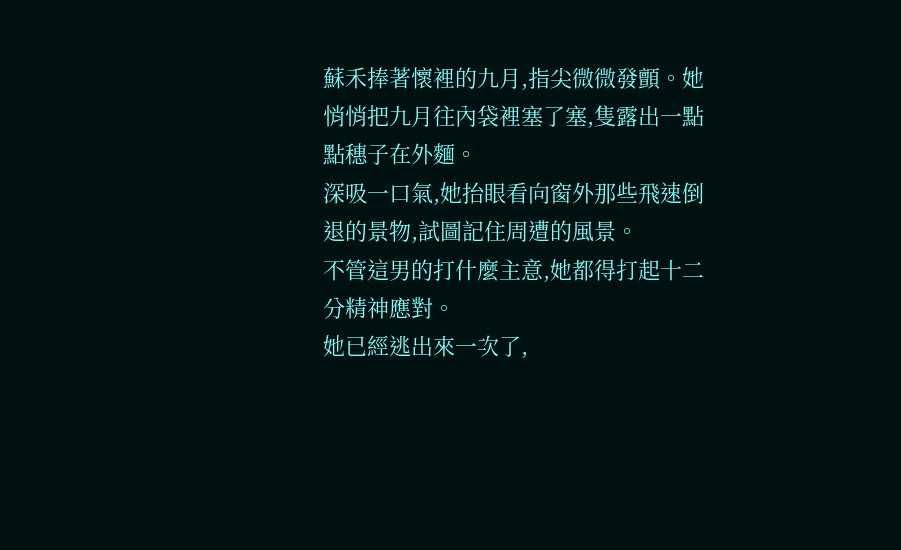蘇禾捧著懷裡的九月,指尖微微發顫。她悄悄把九月往內袋裡塞了塞,隻露出一點點穗子在外麵。
深吸一口氣,她抬眼看向窗外那些飛速倒退的景物,試圖記住周遭的風景。
不管這男的打什麼主意,她都得打起十二分精神應對。
她已經逃出來一次了,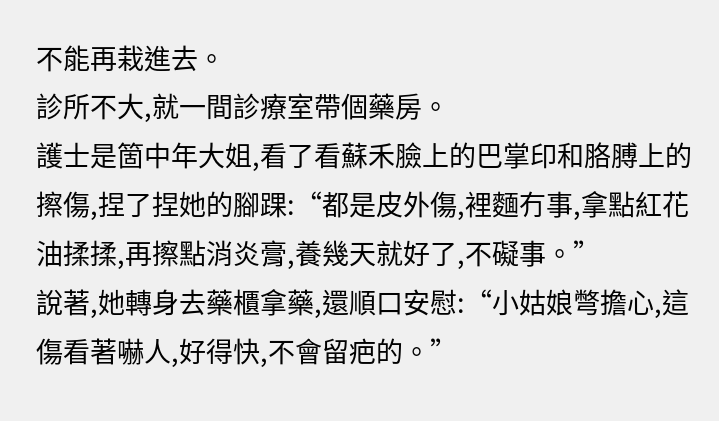不能再栽進去。
診所不大,就一間診療室帶個藥房。
護士是箇中年大姐,看了看蘇禾臉上的巴掌印和胳膊上的擦傷,捏了捏她的腳踝:“都是皮外傷,裡麵冇事,拿點紅花油揉揉,再擦點消炎膏,養幾天就好了,不礙事。”
說著,她轉身去藥櫃拿藥,還順口安慰:“小姑娘彆擔心,這傷看著嚇人,好得快,不會留疤的。”